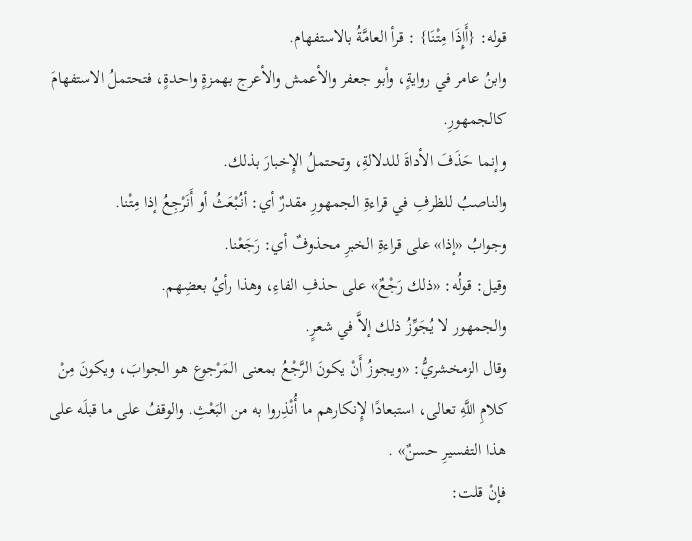قوله: {أَإِذَا مِتْنَا} : قرأ العامَّةُ بالاستفهام.
وابنُ عامر في روايةٍ، وأبو جعفر والأعمش والأعرج بهمزةٍ واحدةٍ، فتحتملُ الاستفهامَ كالجمهورِ.
وإنما حَذَفَ الأداةَ للدلالةِ، وتحتملُ الإِخبارَ بذلك.
والناصبُ للظرفِ في قراءةِ الجمهورِ مقدرٌ أي: أنُبْعَثُ أو أَنَرْجِعُ إذا مِتْنا.
وجوابُ «إذا» على قراءةِ الخبرِ محذوفٌ أي: رَجَعْنا.
وقيل: قولُه: «ذلك رَجْعٌ» على حذفِ الفاءِ، وهذا رأيُ بعضِهم.
والجمهور لا يُجَوِّزُ ذلك إلاَّ في شعرٍ.
وقال الزمخشريُّ: «ويجوزُ أَنْ يكونَ الرَّجْعُ بمعنى المَرْجوع هو الجوابَ، ويكونَ مِنْ كلامِ اللَّهِ تعالى، استبعادًا لإِنكارهم ما أُنْذِروا به من البَعْثِ. والوقفُ على ما قبلَه على هذا التفسيرِ حسنٌ» .
فإنْ قلت: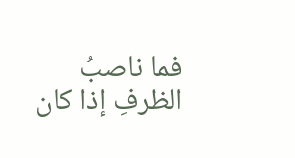فما ناصبُ الظرفِ إذا كان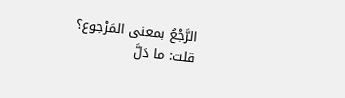الرَّجْعُ بمعنى المَرْجوع؟
قلت: ما دَلَّ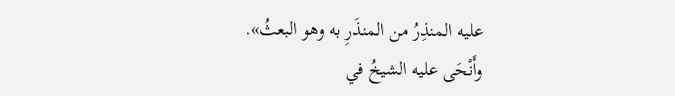عليه المنذِرُ من المنذَرِ به وهو البعثُ».
وأَنْحَى عليه الشيخُ في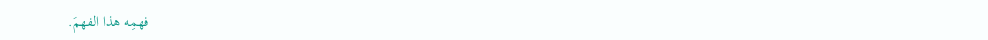فهمِه هذا الفهمَ.